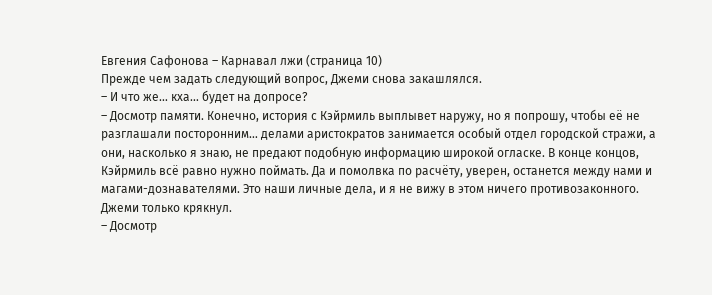Евгения Сафонова – Карнавал лжи (страница 10)
Прежде чем задать следующий вопрос, Джеми снова закашлялся.
– И что же… кха… будет на допросе?
– Досмотр памяти. Конечно, история с Кэйрмиль выплывет наружу, но я попрошу, чтобы её не разглашали посторонним… делами аристократов занимается особый отдел городской стражи, а они, насколько я знаю, не предают подобную информацию широкой огласке. В конце концов, Кэйрмиль всё равно нужно поймать. Да и помолвка по расчёту, уверен, останется между нами и магами-дознавателями. Это наши личные дела, и я не вижу в этом ничего противозаконного.
Джеми только крякнул.
– Досмотр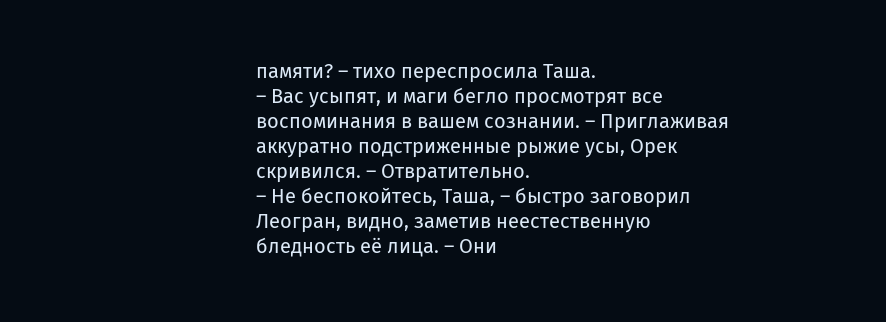памяти? – тихо переспросила Таша.
– Вас усыпят, и маги бегло просмотрят все воспоминания в вашем сознании. – Приглаживая аккуратно подстриженные рыжие усы, Орек скривился. – Отвратительно.
– Не беспокойтесь, Таша, – быстро заговорил Леогран, видно, заметив неестественную бледность её лица. – Они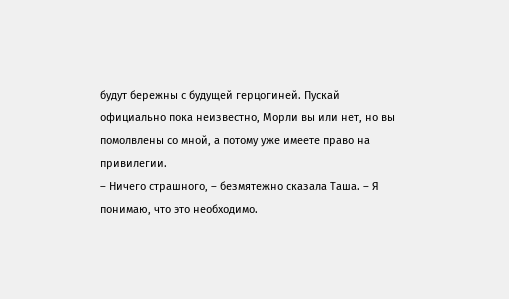будут бережны с будущей герцогиней. Пускай официально пока неизвестно, Морли вы или нет, но вы помолвлены со мной, а потому уже имеете право на привилегии.
– Ничего страшного, – безмятежно сказала Таша. – Я понимаю, что это необходимо.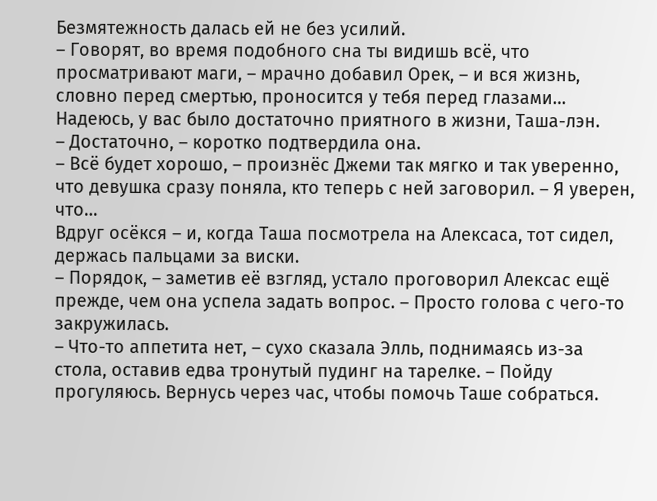Безмятежность далась ей не без усилий.
– Говорят, во время подобного сна ты видишь всё, что просматривают маги, – мрачно добавил Орек, – и вся жизнь, словно перед смертью, проносится у тебя перед глазами… Надеюсь, у вас было достаточно приятного в жизни, Таша-лэн.
– Достаточно, – коротко подтвердила она.
– Всё будет хорошо, – произнёс Джеми так мягко и так уверенно, что девушка сразу поняла, кто теперь с ней заговорил. – Я уверен, что…
Вдруг осёкся – и, когда Таша посмотрела на Алексаса, тот сидел, держась пальцами за виски.
– Порядок, – заметив её взгляд, устало проговорил Алексас ещё прежде, чем она успела задать вопрос. – Просто голова с чего-то закружилась.
– Что-то аппетита нет, – сухо сказала Элль, поднимаясь из-за стола, оставив едва тронутый пудинг на тарелке. – Пойду прогуляюсь. Вернусь через час, чтобы помочь Таше собраться.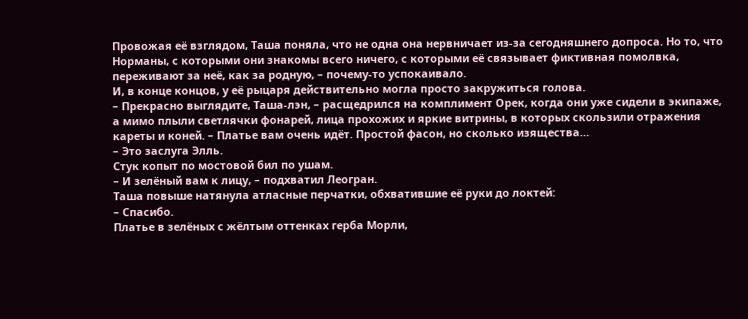Провожая её взглядом, Таша поняла, что не одна она нервничает из-за сегодняшнего допроса. Но то, что Норманы, с которыми они знакомы всего ничего, с которыми её связывает фиктивная помолвка, переживают за неё, как за родную, – почему-то успокаивало.
И, в конце концов, у её рыцаря действительно могла просто закружиться голова.
– Прекрасно выглядите, Таша-лэн, – расщедрился на комплимент Орек, когда они уже сидели в экипаже, а мимо плыли светлячки фонарей, лица прохожих и яркие витрины, в которых скользили отражения кареты и коней. – Платье вам очень идёт. Простой фасон, но сколько изящества…
– Это заслуга Элль.
Стук копыт по мостовой бил по ушам.
– И зелёный вам к лицу, – подхватил Леогран.
Таша повыше натянула атласные перчатки, обхватившие её руки до локтей:
– Спасибо.
Платье в зелёных с жёлтым оттенках герба Морли,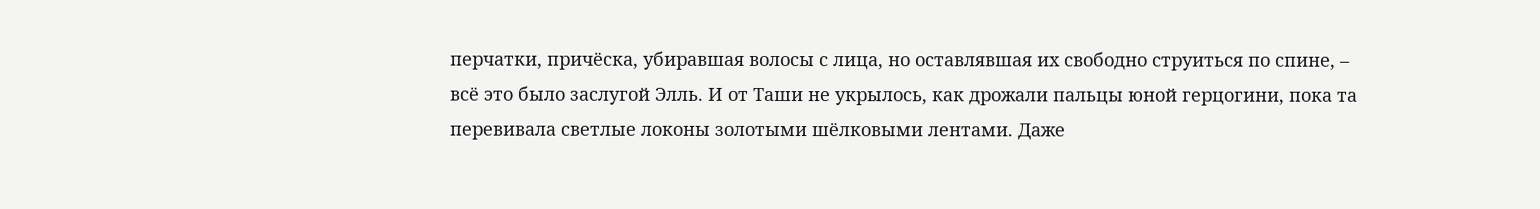перчатки, причёска, убиравшая волосы с лица, но оставлявшая их свободно струиться по спине, – всё это было заслугой Элль. И от Таши не укрылось, как дрожали пальцы юной герцогини, пока та перевивала светлые локоны золотыми шёлковыми лентами. Даже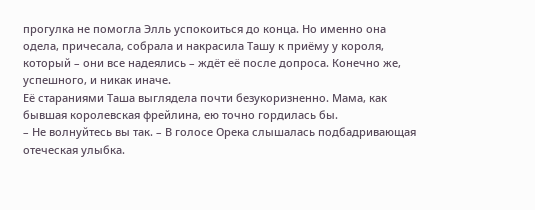прогулка не помогла Элль успокоиться до конца. Но именно она одела, причесала, собрала и накрасила Ташу к приёму у короля, который – они все надеялись – ждёт её после допроса. Конечно же, успешного, и никак иначе.
Её стараниями Таша выглядела почти безукоризненно. Мама, как бывшая королевская фрейлина, ею точно гордилась бы.
– Не волнуйтесь вы так. – В голосе Орека слышалась подбадривающая отеческая улыбка.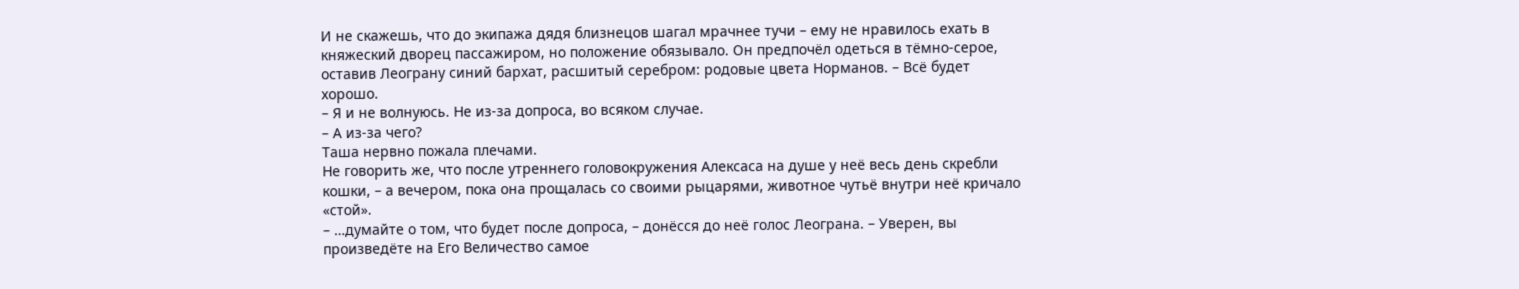И не скажешь, что до экипажа дядя близнецов шагал мрачнее тучи – ему не нравилось ехать в княжеский дворец пассажиром, но положение обязывало. Он предпочёл одеться в тёмно-серое, оставив Леограну синий бархат, расшитый серебром: родовые цвета Норманов. – Всё будет хорошо.
– Я и не волнуюсь. Не из-за допроса, во всяком случае.
– А из-за чего?
Таша нервно пожала плечами.
Не говорить же, что после утреннего головокружения Алексаса на душе у неё весь день скребли кошки, – а вечером, пока она прощалась со своими рыцарями, животное чутьё внутри неё кричало «стой».
– …думайте о том, что будет после допроса, – донёсся до неё голос Леограна. – Уверен, вы произведёте на Его Величество самое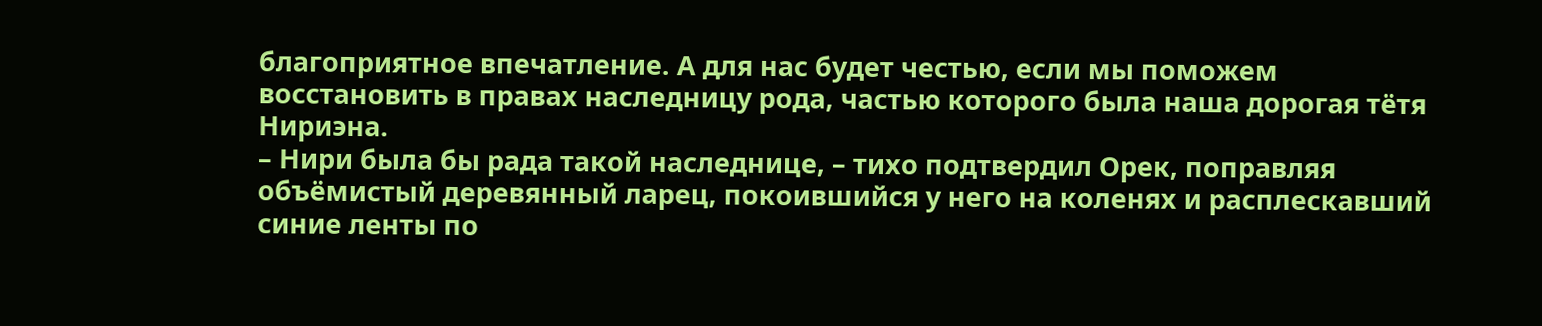благоприятное впечатление. А для нас будет честью, если мы поможем восстановить в правах наследницу рода, частью которого была наша дорогая тётя Нириэна.
– Нири была бы рада такой наследнице, – тихо подтвердил Орек, поправляя объёмистый деревянный ларец, покоившийся у него на коленях и расплескавший синие ленты по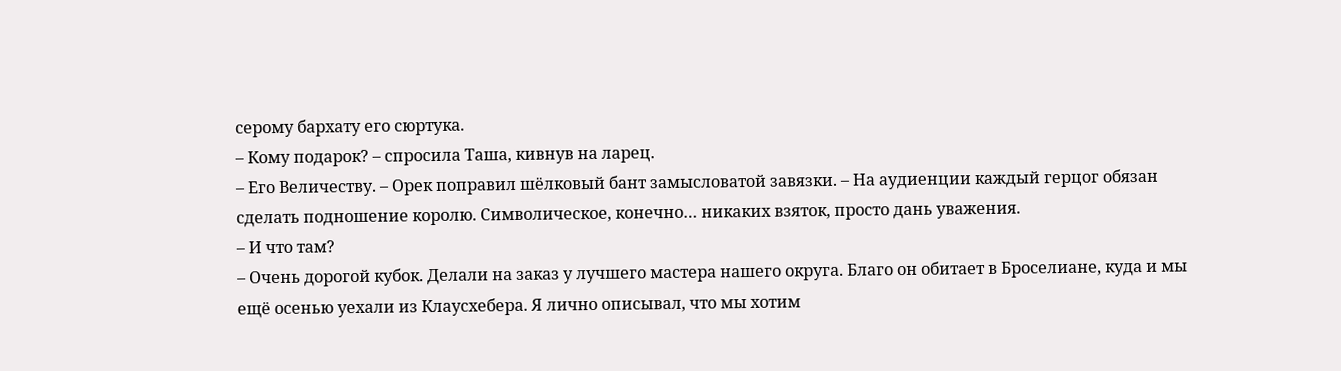серому бархату его сюртука.
– Кому подарок? – спросила Таша, кивнув на ларец.
– Его Величеству. – Орек поправил шёлковый бант замысловатой завязки. – На аудиенции каждый герцог обязан сделать подношение королю. Символическое, конечно… никаких взяток, просто дань уважения.
– И что там?
– Очень дорогой кубок. Делали на заказ у лучшего мастера нашего округа. Благо он обитает в Броселиане, куда и мы ещё осенью уехали из Клаусхебера. Я лично описывал, что мы хотим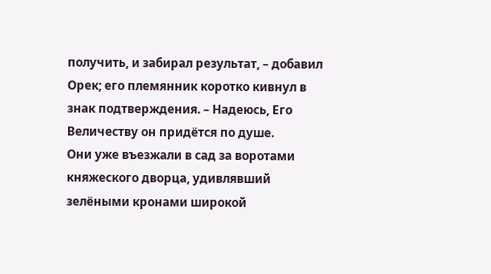получить, и забирал результат, – добавил Орек; его племянник коротко кивнул в знак подтверждения. – Надеюсь, Его Величеству он придётся по душе.
Они уже въезжали в сад за воротами княжеского дворца, удивлявший зелёными кронами широкой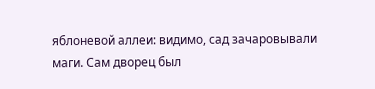яблоневой аллеи: видимо, сад зачаровывали маги. Сам дворец был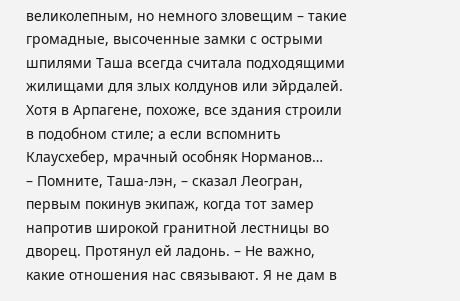великолепным, но немного зловещим – такие громадные, высоченные замки с острыми шпилями Таша всегда считала подходящими жилищами для злых колдунов или эйрдалей. Хотя в Арпагене, похоже, все здания строили в подобном стиле; а если вспомнить Клаусхебер, мрачный особняк Норманов…
– Помните, Таша-лэн, – сказал Леогран, первым покинув экипаж, когда тот замер напротив широкой гранитной лестницы во дворец. Протянул ей ладонь. – Не важно, какие отношения нас связывают. Я не дам в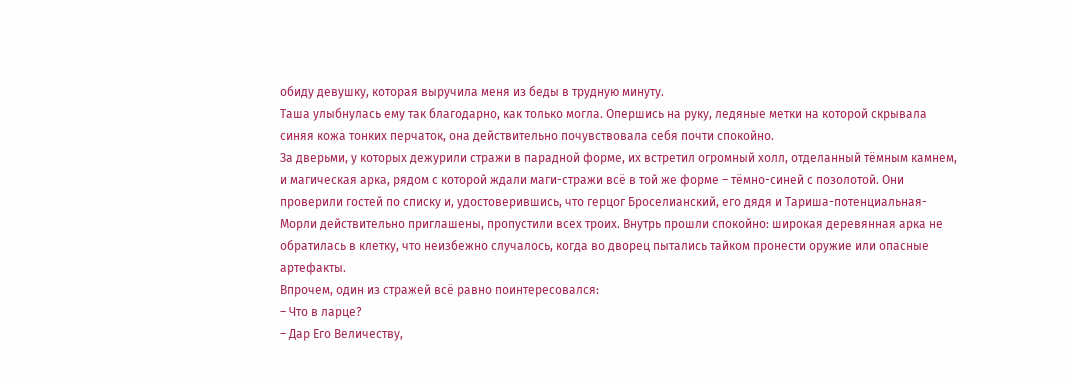обиду девушку, которая выручила меня из беды в трудную минуту.
Таша улыбнулась ему так благодарно, как только могла. Опершись на руку, ледяные метки на которой скрывала синяя кожа тонких перчаток, она действительно почувствовала себя почти спокойно.
За дверьми, у которых дежурили стражи в парадной форме, их встретил огромный холл, отделанный тёмным камнем, и магическая арка, рядом с которой ждали маги-стражи всё в той же форме – тёмно-синей с позолотой. Они проверили гостей по списку и, удостоверившись, что герцог Броселианский, его дядя и Тариша-потенциальная-Морли действительно приглашены, пропустили всех троих. Внутрь прошли спокойно: широкая деревянная арка не обратилась в клетку, что неизбежно случалось, когда во дворец пытались тайком пронести оружие или опасные артефакты.
Впрочем, один из стражей всё равно поинтересовался:
– Что в ларце?
– Дар Его Величеству,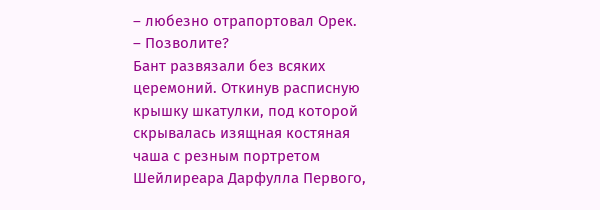– любезно отрапортовал Орек.
– Позволите?
Бант развязали без всяких церемоний. Откинув расписную крышку шкатулки, под которой скрывалась изящная костяная чаша с резным портретом Шейлиреара Дарфулла Первого,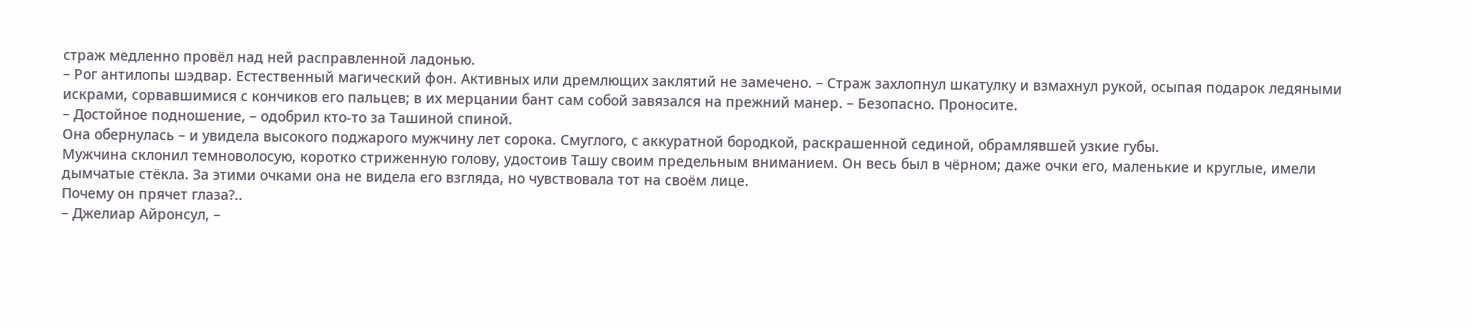страж медленно провёл над ней расправленной ладонью.
– Рог антилопы шэдвар. Естественный магический фон. Активных или дремлющих заклятий не замечено. – Страж захлопнул шкатулку и взмахнул рукой, осыпая подарок ледяными искрами, сорвавшимися с кончиков его пальцев; в их мерцании бант сам собой завязался на прежний манер. – Безопасно. Проносите.
– Достойное подношение, – одобрил кто-то за Ташиной спиной.
Она обернулась – и увидела высокого поджарого мужчину лет сорока. Смуглого, с аккуратной бородкой, раскрашенной сединой, обрамлявшей узкие губы.
Мужчина склонил темноволосую, коротко стриженную голову, удостоив Ташу своим предельным вниманием. Он весь был в чёрном; даже очки его, маленькие и круглые, имели дымчатые стёкла. За этими очками она не видела его взгляда, но чувствовала тот на своём лице.
Почему он прячет глаза?..
– Джелиар Айронсул, –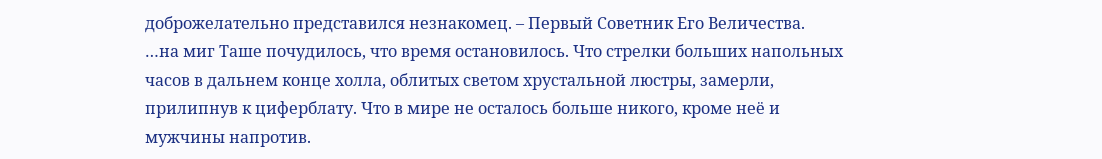доброжелательно представился незнакомец. – Первый Советник Его Величества.
…на миг Таше почудилось, что время остановилось. Что стрелки больших напольных часов в дальнем конце холла, облитых светом хрустальной люстры, замерли, прилипнув к циферблату. Что в мире не осталось больше никого, кроме неё и мужчины напротив.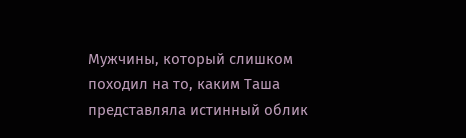Мужчины, который слишком походил на то, каким Таша представляла истинный облик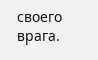своего врага.